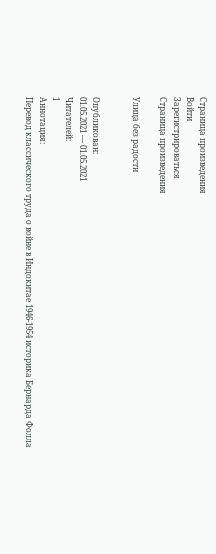Страница произведения
Войти
Зарегистрироваться
Страница произведения

Улица без радости


Опубликован:
01.05.2021 — 01.05.2021
Читателей:
1
Аннотация:
Перевод классического труда о войне в Индокитае 1946-1954 историка Бернарда Фолла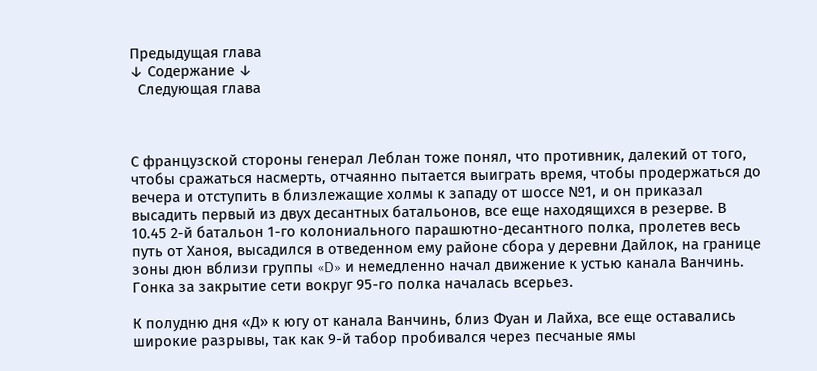Предыдущая глава
↓ Содержание ↓
  Следующая глава



С французской стороны генерал Леблан тоже понял, что противник, далекий от того, чтобы сражаться насмерть, отчаянно пытается выиграть время, чтобы продержаться до вечера и отступить в близлежащие холмы к западу от шоссе №1, и он приказал высадить первый из двух десантных батальонов, все еще находящихся в резерве. В 10.45 2-й батальон 1-го колониального парашютно-десантного полка, пролетев весь путь от Ханоя, высадился в отведенном ему районе сбора у деревни Дайлок, на границе зоны дюн вблизи группы «D» и немедленно начал движение к устью канала Ванчинь. Гонка за закрытие сети вокруг 95-го полка началась всерьез.

К полудню дня «Д» к югу от канала Ванчинь, близ Фуан и Лайха, все еще оставались широкие разрывы, так как 9-й табор пробивался через песчаные ямы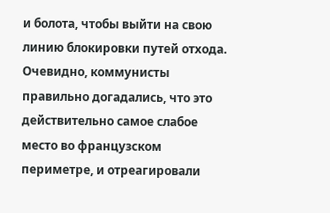и болота, чтобы выйти на свою линию блокировки путей отхода. Очевидно, коммунисты правильно догадались, что это действительно самое слабое место во французском периметре, и отреагировали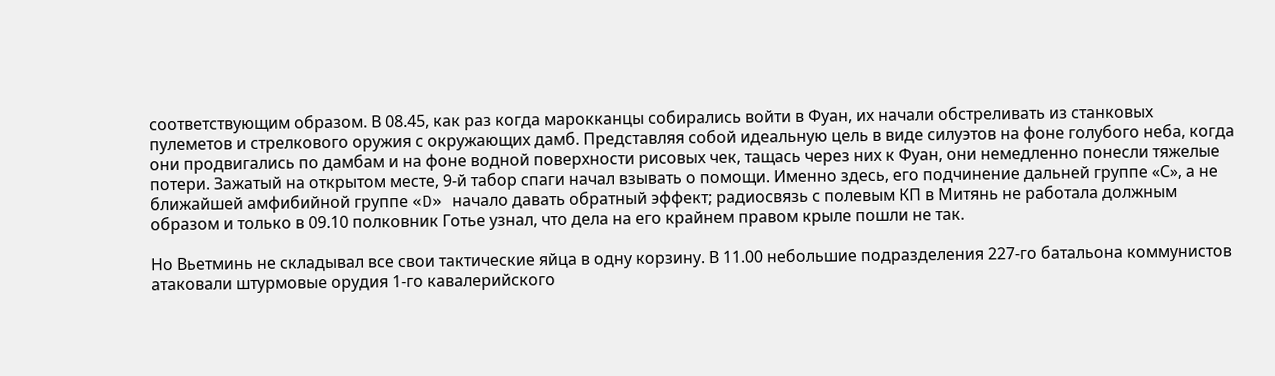соответствующим образом. В 08.45, как раз когда марокканцы собирались войти в Фуан, их начали обстреливать из станковых пулеметов и стрелкового оружия с окружающих дамб. Представляя собой идеальную цель в виде силуэтов на фоне голубого неба, когда они продвигались по дамбам и на фоне водной поверхности рисовых чек, тащась через них к Фуан, они немедленно понесли тяжелые потери. Зажатый на открытом месте, 9-й табор спаги начал взывать о помощи. Именно здесь, его подчинение дальней группе «С», а не ближайшей амфибийной группе «D» начало давать обратный эффект; радиосвязь с полевым КП в Митянь не работала должным образом и только в 09.10 полковник Готье узнал, что дела на его крайнем правом крыле пошли не так.

Но Вьетминь не складывал все свои тактические яйца в одну корзину. В 11.00 небольшие подразделения 227-го батальона коммунистов атаковали штурмовые орудия 1-го кавалерийского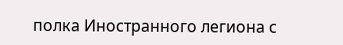полка Иностранного легиона с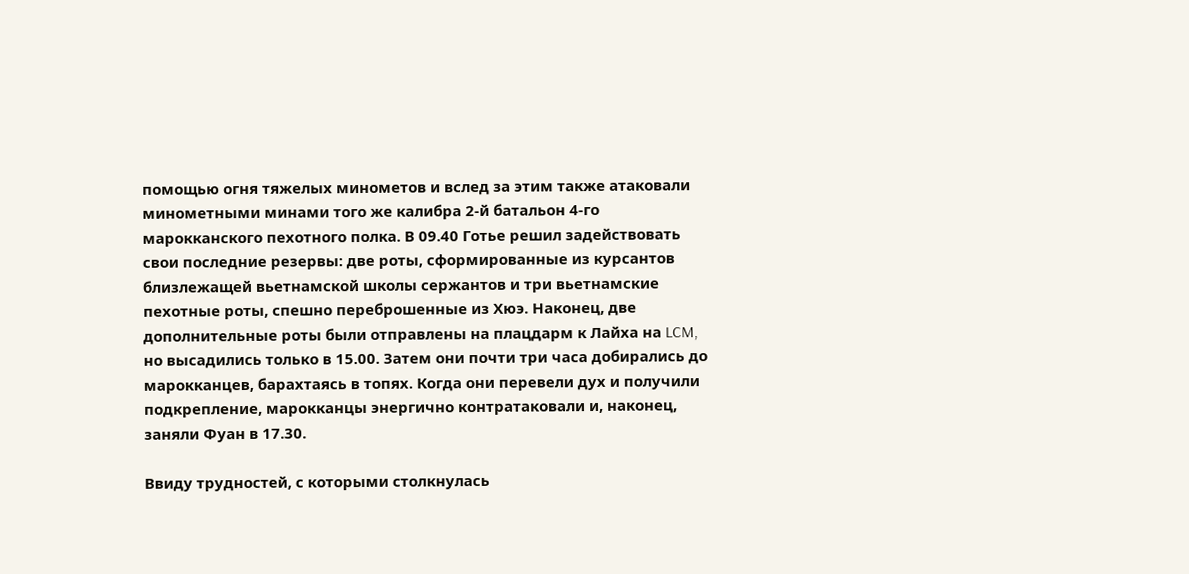помощью огня тяжелых минометов и вслед за этим также атаковали минометными минами того же калибра 2-й батальон 4-го марокканского пехотного полка. В 09.40 Готье решил задействовать свои последние резервы: две роты, сформированные из курсантов близлежащей вьетнамской школы сержантов и три вьетнамские пехотные роты, спешно переброшенные из Хюэ. Наконец, две дополнительные роты были отправлены на плацдарм к Лайха на LCM, но высадились только в 15.00. Затем они почти три часа добирались до марокканцев, барахтаясь в топях. Когда они перевели дух и получили подкрепление, марокканцы энергично контратаковали и, наконец, заняли Фуан в 17.30.

Ввиду трудностей, с которыми столкнулась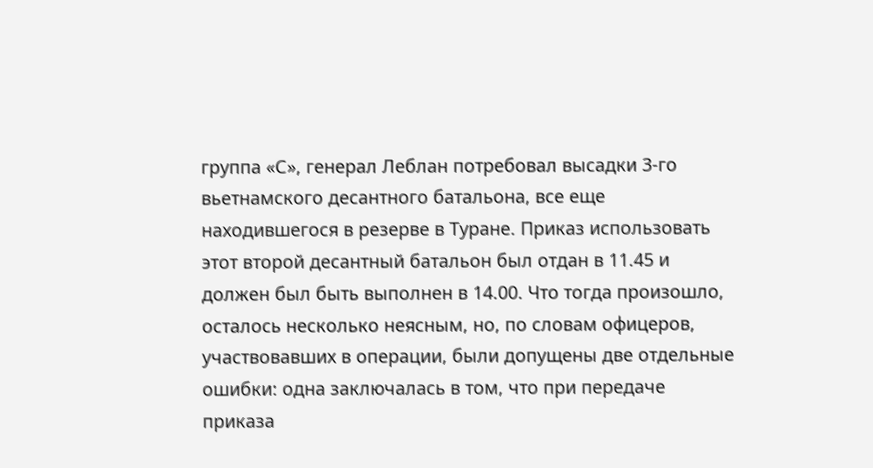группа «С», генерал Леблан потребовал высадки 3-го вьетнамского десантного батальона, все еще находившегося в резерве в Туране. Приказ использовать этот второй десантный батальон был отдан в 11.45 и должен был быть выполнен в 14.00. Что тогда произошло, осталось несколько неясным, но, по словам офицеров, участвовавших в операции, были допущены две отдельные ошибки: одна заключалась в том, что при передаче приказа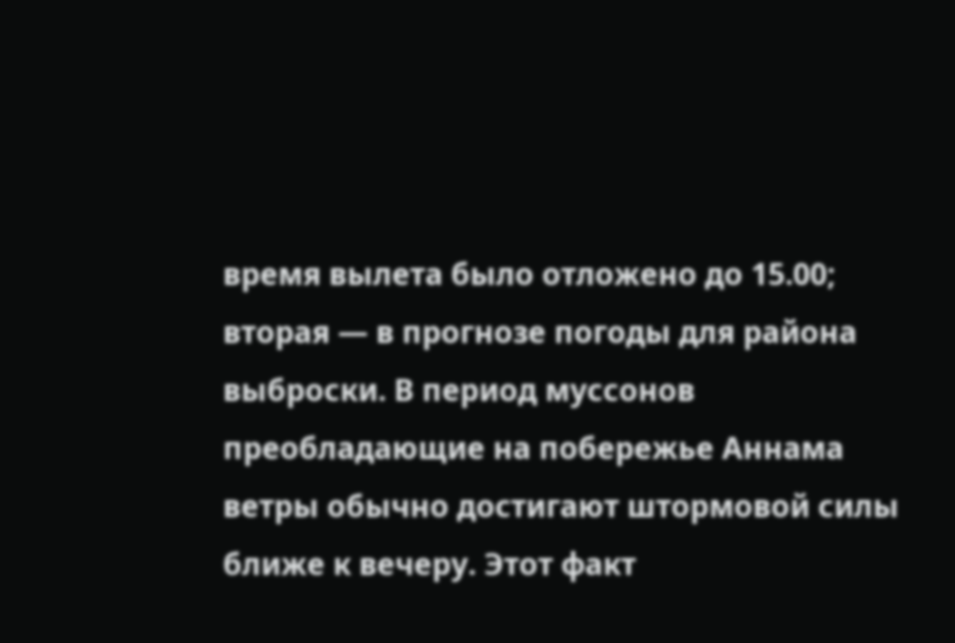время вылета было отложено до 15.00; вторая — в прогнозе погоды для района выброски. В период муссонов преобладающие на побережье Аннама ветры обычно достигают штормовой силы ближе к вечеру. Этот факт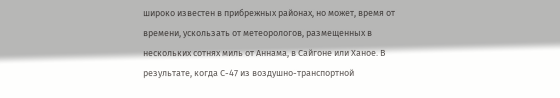широко известен в прибрежных районах, но может, время от времени, ускользать от метеорологов, размещенных в нескольких сотнях миль от Аннама, в Сайгоне или Ханое. В результате, когда С-47 из воздушно-транспортной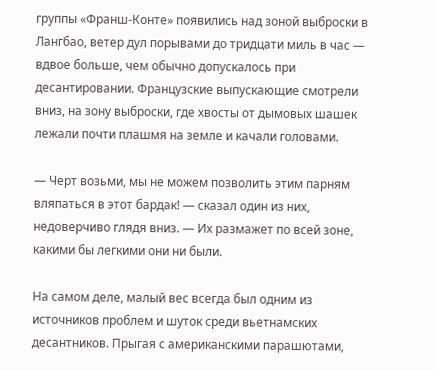группы «Франш-Конте» появились над зоной выброски в Лангбао, ветер дул порывами до тридцати миль в час — вдвое больше, чем обычно допускалось при десантировании. Французские выпускающие смотрели вниз, на зону выброски, где хвосты от дымовых шашек лежали почти плашмя на земле и качали головами.

— Черт возьми, мы не можем позволить этим парням вляпаться в этот бардак! — сказал один из них, недоверчиво глядя вниз. — Их размажет по всей зоне, какими бы легкими они ни были.

На самом деле, малый вес всегда был одним из источников проблем и шуток среди вьетнамских десантников. Прыгая с американскими парашютами,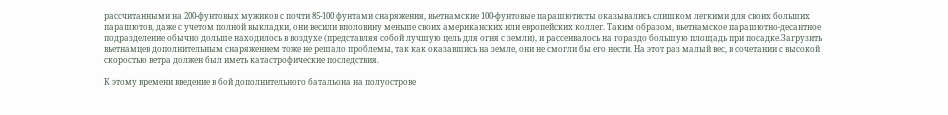рассчитанными на 200-фунтовых мужиков с почти 85-100 фунтами снаряжения, вьетнамские 100-фунтовые парашютисты оказывались слишком легкими для своих больших парашютов, даже с учетом полной выкладки, они весили вполовину меньше своих американских или европейских коллег. Таким образом, вьетнамское парашютно-десантное подразделение обычно дольше находилось в воздухе (представляя собой лучшую цель для огня с земли), и рассеивалось на гораздо большую площадь при посадке.Загрузить вьетнамцев дополнительным снаряжением тоже не решало проблемы, так как оказавшись на земле, они не смогли бы его нести. На этот раз малый вес, в сочетании с высокой скоростью ветра должен был иметь катастрофические последствия.

К этому времени введение в бой дополнительного батальона на полуострове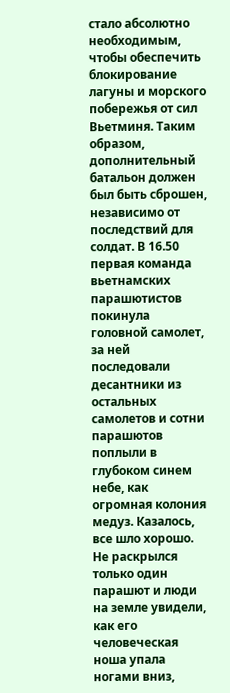стало абсолютно необходимым, чтобы обеспечить блокирование лагуны и морского побережья от сил Вьетминя. Таким образом, дополнительный батальон должен был быть сброшен, независимо от последствий для солдат. В 16.50 первая команда вьетнамских парашютистов покинула головной самолет, за ней последовали десантники из остальных самолетов и сотни парашютов поплыли в глубоком синем небе, как огромная колония медуз. Казалось, все шло хорошо. Не раскрылся только один парашют и люди на земле увидели, как его человеческая ноша упала ногами вниз,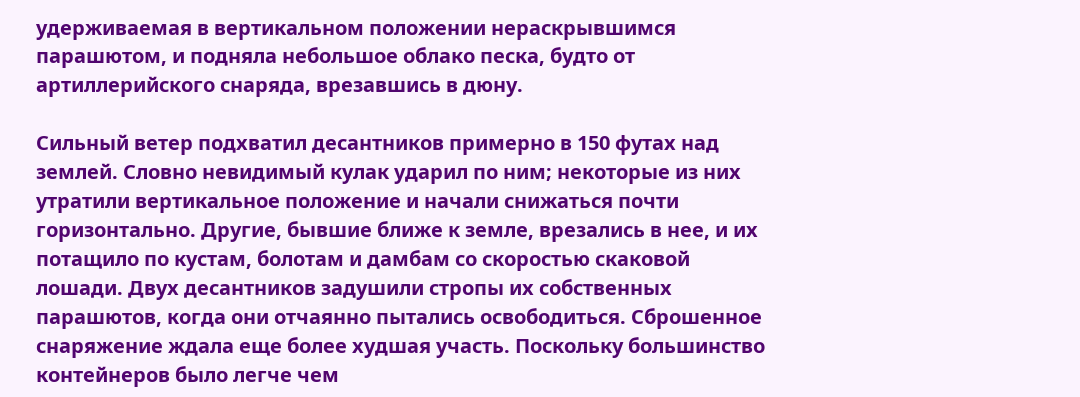удерживаемая в вертикальном положении нераскрывшимся парашютом, и подняла небольшое облако песка, будто от артиллерийского снаряда, врезавшись в дюну.

Сильный ветер подхватил десантников примерно в 150 футах над землей. Словно невидимый кулак ударил по ним; некоторые из них утратили вертикальное положение и начали снижаться почти горизонтально. Другие, бывшие ближе к земле, врезались в нее, и их потащило по кустам, болотам и дамбам со скоростью скаковой лошади. Двух десантников задушили стропы их собственных парашютов, когда они отчаянно пытались освободиться. Сброшенное снаряжение ждала еще более худшая участь. Поскольку большинство контейнеров было легче чем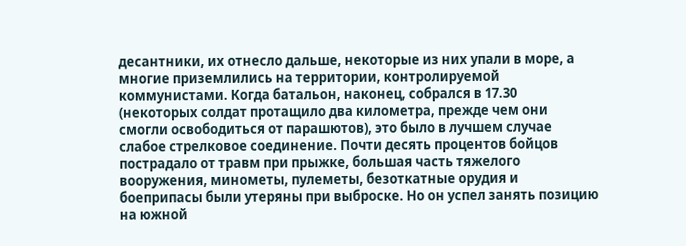десантники, их отнесло дальше, некоторые из них упали в море, а многие приземлились на территории, контролируемой коммунистами. Когда батальон, наконец, собрался в 17.30 (некоторых солдат протащило два километра, прежде чем они смогли освободиться от парашютов), это было в лучшем случае слабое стрелковое соединение. Почти десять процентов бойцов пострадало от травм при прыжке, большая часть тяжелого вооружения, минометы, пулеметы, безоткатные орудия и боеприпасы были утеряны при выброске. Но он успел занять позицию на южной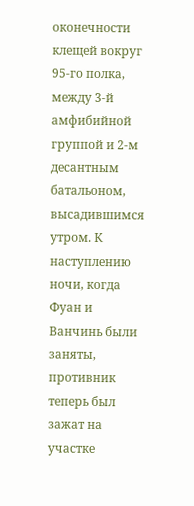оконечности клещей вокруг 95-го полка, между 3-й амфибийной группой и 2-м десантным батальоном, высадившимся утром. К наступлению ночи, когда Фуан и Ванчинь были заняты, противник теперь был зажат на участке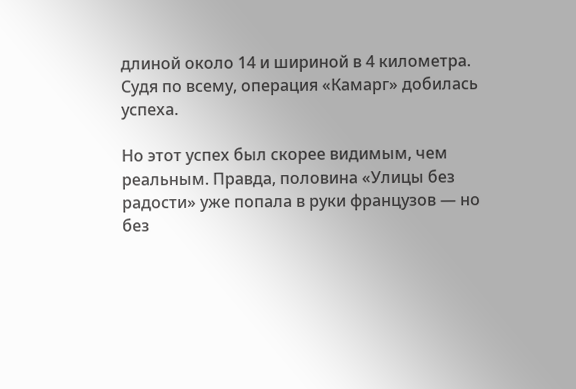длиной около 14 и шириной в 4 километра. Судя по всему, операция «Камарг» добилась успеха.

Но этот успех был скорее видимым, чем реальным. Правда, половина «Улицы без радости» уже попала в руки французов — но без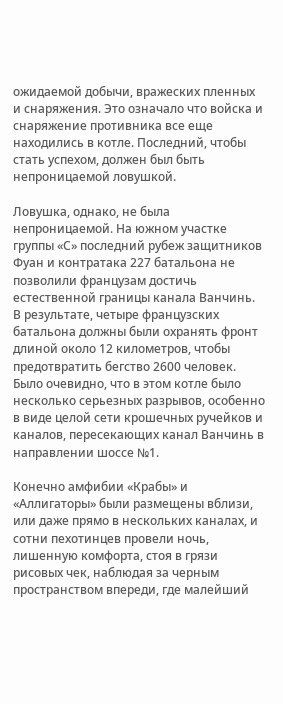ожидаемой добычи, вражеских пленных и снаряжения. Это означало что войска и снаряжение противника все еще находились в котле. Последний, чтобы стать успехом, должен был быть непроницаемой ловушкой.

Ловушка, однако, не была непроницаемой. На южном участке группы «С» последний рубеж защитников Фуан и контратака 227 батальона не позволили французам достичь естественной границы канала Ванчинь. В результате, четыре французских батальона должны были охранять фронт длиной около 12 километров, чтобы предотвратить бегство 2600 человек. Было очевидно, что в этом котле было несколько серьезных разрывов, особенно в виде целой сети крошечных ручейков и каналов, пересекающих канал Ванчинь в направлении шоссе №1.

Конечно амфибии «Крабы» и «Аллигаторы» были размещены вблизи, или даже прямо в нескольких каналах, и сотни пехотинцев провели ночь, лишенную комфорта, стоя в грязи рисовых чек, наблюдая за черным пространством впереди, где малейший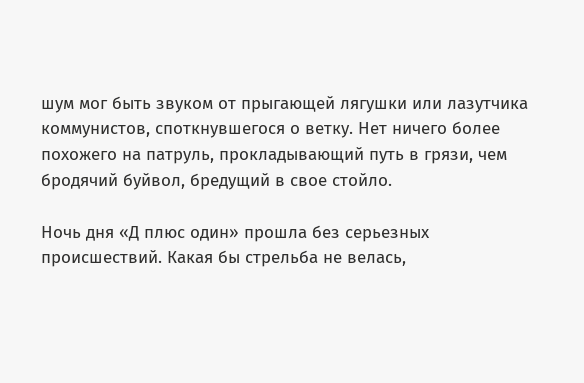шум мог быть звуком от прыгающей лягушки или лазутчика коммунистов, споткнувшегося о ветку. Нет ничего более похожего на патруль, прокладывающий путь в грязи, чем бродячий буйвол, бредущий в свое стойло.

Ночь дня «Д плюс один» прошла без серьезных происшествий. Какая бы стрельба не велась,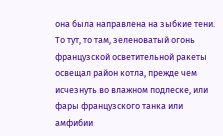она была направлена на зыбкие тени. То тут, то там, зеленоватый огонь французской осветительной ракеты освещал район котла, прежде чем исчезнуть во влажном подлеске, или фары французского танка или амфибии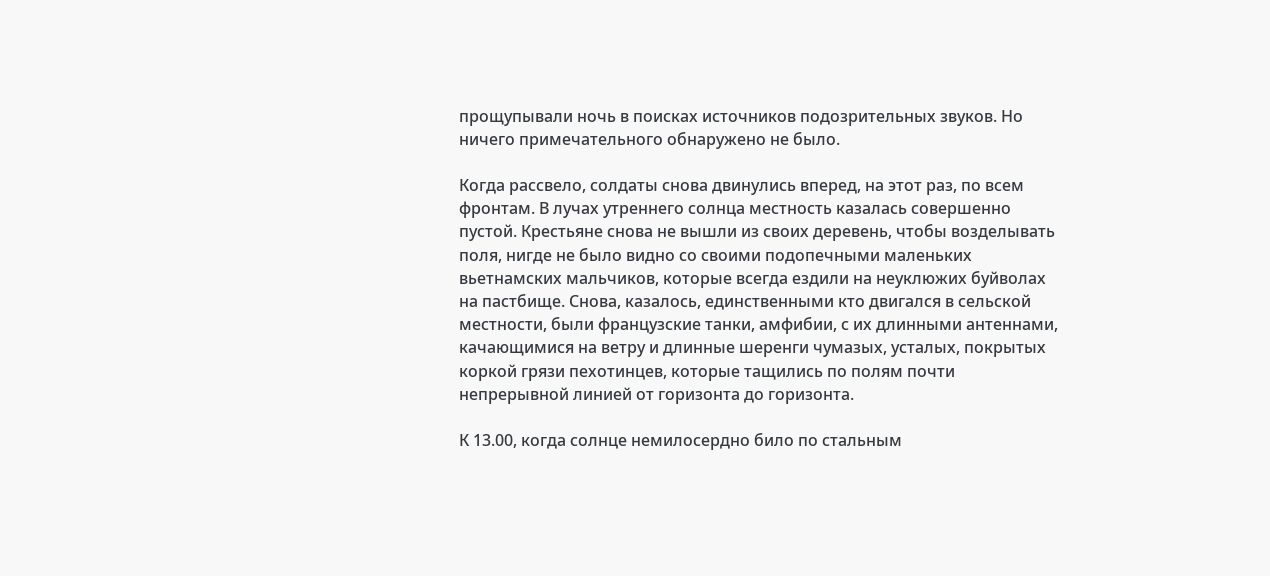прощупывали ночь в поисках источников подозрительных звуков. Но ничего примечательного обнаружено не было.

Когда рассвело, солдаты снова двинулись вперед, на этот раз, по всем фронтам. В лучах утреннего солнца местность казалась совершенно пустой. Крестьяне снова не вышли из своих деревень, чтобы возделывать поля, нигде не было видно со своими подопечными маленьких вьетнамских мальчиков, которые всегда ездили на неуклюжих буйволах на пастбище. Снова, казалось, единственными кто двигался в сельской местности, были французские танки, амфибии, с их длинными антеннами, качающимися на ветру и длинные шеренги чумазых, усталых, покрытых коркой грязи пехотинцев, которые тащились по полям почти непрерывной линией от горизонта до горизонта.

К 13.00, когда солнце немилосердно било по стальным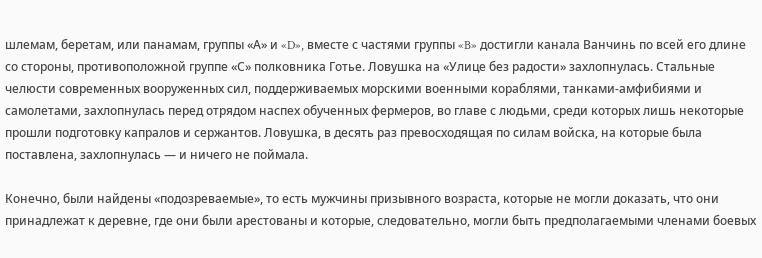шлемам, беретам, или панамам, группы «А» и «D», вместе с частями группы «B» достигли канала Ванчинь по всей его длине со стороны, противоположной группе «С» полковника Готье. Ловушка на «Улице без радости» захлопнулась. Стальные челюсти современных вооруженных сил, поддерживаемых морскими военными кораблями, танками-амфибиями и самолетами, захлопнулась перед отрядом наспех обученных фермеров, во главе с людьми, среди которых лишь некоторые прошли подготовку капралов и сержантов. Ловушка, в десять раз превосходящая по силам войска, на которые была поставлена, захлопнулась — и ничего не поймала.

Конечно, были найдены «подозреваемые», то есть мужчины призывного возраста, которые не могли доказать, что они принадлежат к деревне, где они были арестованы и которые, следовательно, могли быть предполагаемыми членами боевых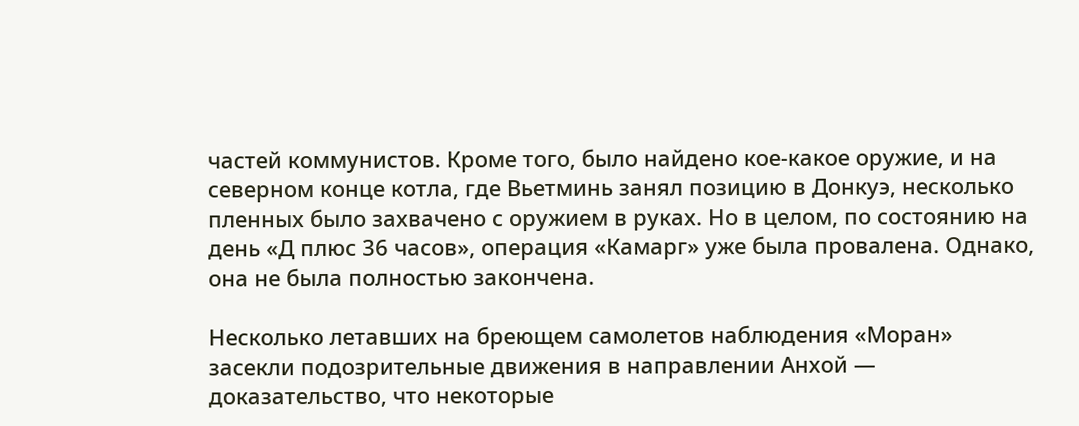частей коммунистов. Кроме того, было найдено кое-какое оружие, и на северном конце котла, где Вьетминь занял позицию в Донкуэ, несколько пленных было захвачено с оружием в руках. Но в целом, по состоянию на день «Д плюс 36 часов», операция «Камарг» уже была провалена. Однако, она не была полностью закончена.

Несколько летавших на бреющем самолетов наблюдения «Моран» засекли подозрительные движения в направлении Анхой — доказательство, что некоторые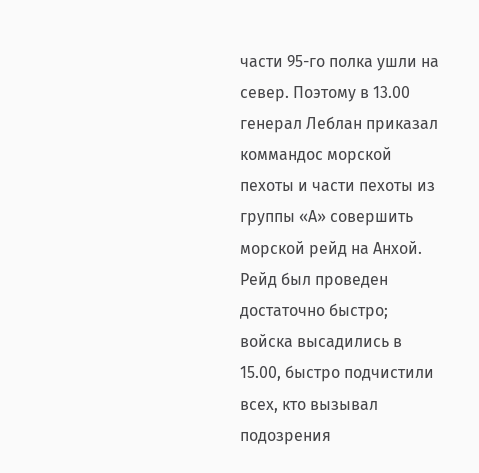части 95-го полка ушли на север. Поэтому в 13.00 генерал Леблан приказал коммандос морской пехоты и части пехоты из группы «А» совершить морской рейд на Анхой. Рейд был проведен достаточно быстро; войска высадились в 15.00, быстро подчистили всех, кто вызывал подозрения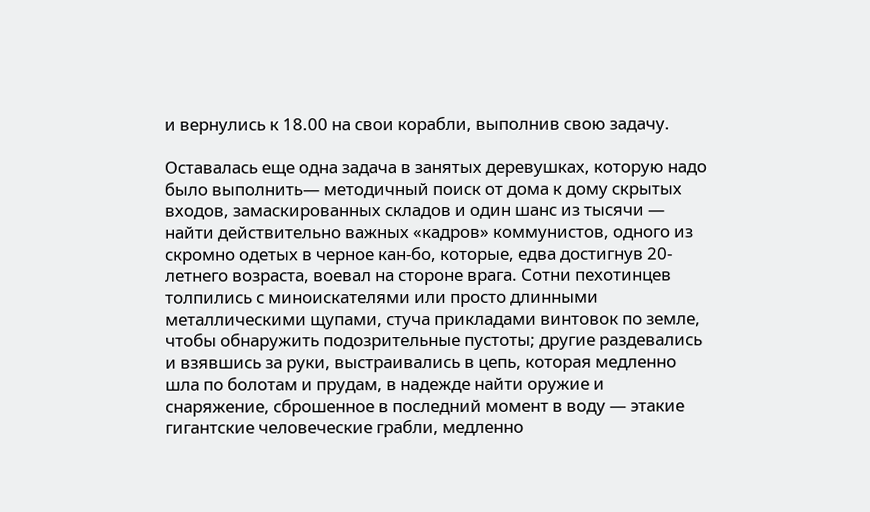и вернулись к 18.00 на свои корабли, выполнив свою задачу.

Оставалась еще одна задача в занятых деревушках, которую надо было выполнить— методичный поиск от дома к дому скрытых входов, замаскированных складов и один шанс из тысячи — найти действительно важных «кадров» коммунистов, одного из скромно одетых в черное кан-бо, которые, едва достигнув 20-летнего возраста, воевал на стороне врага. Сотни пехотинцев толпились с миноискателями или просто длинными металлическими щупами, стуча прикладами винтовок по земле, чтобы обнаружить подозрительные пустоты; другие раздевались и взявшись за руки, выстраивались в цепь, которая медленно шла по болотам и прудам, в надежде найти оружие и снаряжение, сброшенное в последний момент в воду — этакие гигантские человеческие грабли, медленно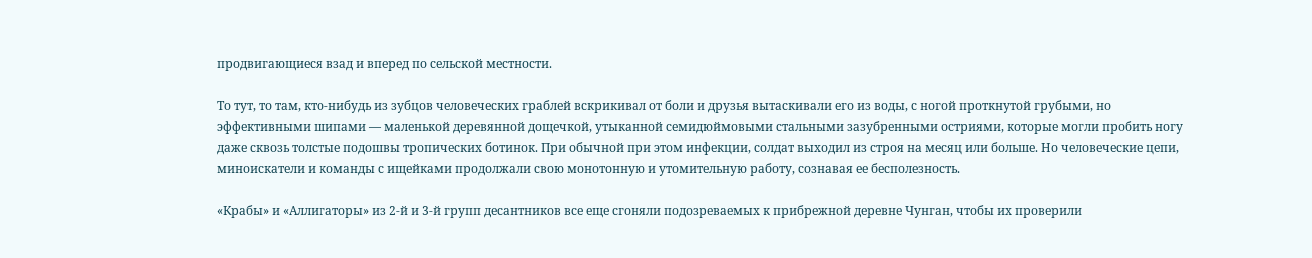продвигающиеся взад и вперед по сельской местности.

То тут, то там, кто-нибудь из зубцов человеческих граблей вскрикивал от боли и друзья вытаскивали его из воды, с ногой проткнутой грубыми, но эффективными шипами — маленькой деревянной дощечкой, утыканной семидюймовыми стальными зазубренными остриями, которые могли пробить ногу даже сквозь толстые подошвы тропических ботинок. При обычной при этом инфекции, солдат выходил из строя на месяц или больше. Но человеческие цепи, миноискатели и команды с ищейками продолжали свою монотонную и утомительную работу, сознавая ее бесполезность.

«Крабы» и «Аллигаторы» из 2-й и 3-й групп десантников все еще сгоняли подозреваемых к прибрежной деревне Чунган, чтобы их проверили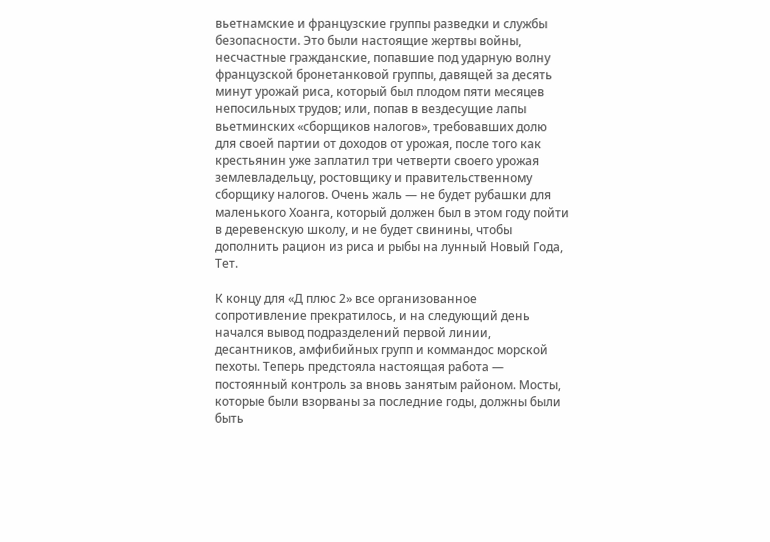вьетнамские и французские группы разведки и службы безопасности. Это были настоящие жертвы войны, несчастные гражданские, попавшие под ударную волну французской бронетанковой группы, давящей за десять минут урожай риса, который был плодом пяти месяцев непосильных трудов; или, попав в вездесущие лапы вьетминских «сборщиков налогов», требовавших долю для своей партии от доходов от урожая, после того как крестьянин уже заплатил три четверти своего урожая землевладельцу, ростовщику и правительственному сборщику налогов. Очень жаль — не будет рубашки для маленького Хоанга, который должен был в этом году пойти в деревенскую школу, и не будет свинины, чтобы дополнить рацион из риса и рыбы на лунный Новый Года, Тет.

К концу для «Д плюс 2» все организованное сопротивление прекратилось, и на следующий день начался вывод подразделений первой линии, десантников, амфибийных групп и коммандос морской пехоты. Теперь предстояла настоящая работа — постоянный контроль за вновь занятым районом. Мосты, которые были взорваны за последние годы, должны были быть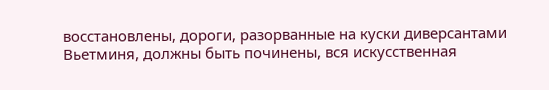восстановлены, дороги, разорванные на куски диверсантами Вьетминя, должны быть починены, вся искусственная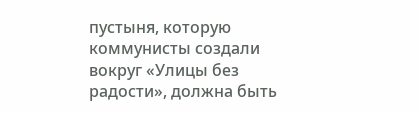пустыня, которую коммунисты создали вокруг «Улицы без радости», должна быть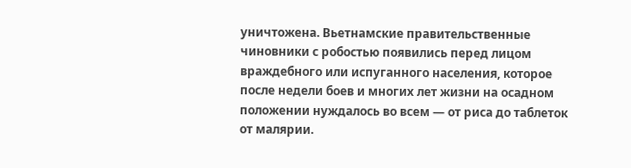уничтожена. Вьетнамские правительственные чиновники с робостью появились перед лицом враждебного или испуганного населения, которое после недели боев и многих лет жизни на осадном положении нуждалось во всем — от риса до таблеток от малярии.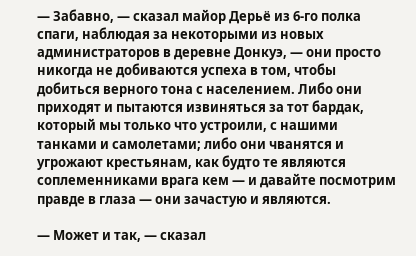— Забавно, — сказал майор Дерьё из 6-го полка спаги, наблюдая за некоторыми из новых администраторов в деревне Донкуэ, — они просто никогда не добиваются успеха в том, чтобы добиться верного тона с населением. Либо они приходят и пытаются извиняться за тот бардак, который мы только что устроили, с нашими танками и самолетами; либо они чванятся и угрожают крестьянам, как будто те являются соплеменниками врага кем — и давайте посмотрим правде в глаза — они зачастую и являются.

— Может и так, — сказал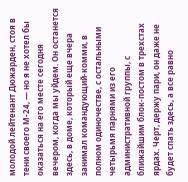молодой лейтенант Дюжарден, стоя в тени своего М-24, — но я не хотел бы оказаться на его месте сегодня вечером, когда мы уйдем. Он останется здесь, в доме, который еще вчера занимал командующий-комми, в полном одиночестве, с остальными четырьмя парнями из его административной группы, с ближайшим блок-постом в трехстах ярдах. Черт, держу пари, он даже не будет спать здесь, а все равно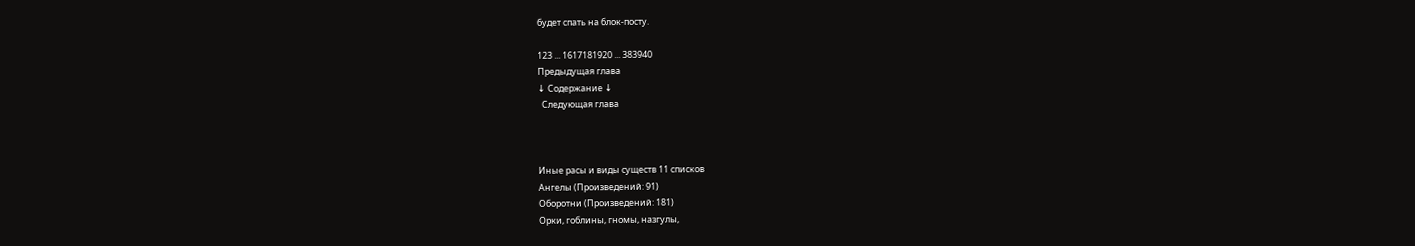будет спать на блок-посту.

123 ... 1617181920 ... 383940
Предыдущая глава
↓ Содержание ↓
  Следующая глава



Иные расы и виды существ 11 списков
Ангелы (Произведений: 91)
Оборотни (Произведений: 181)
Орки, гоблины, гномы, назгулы,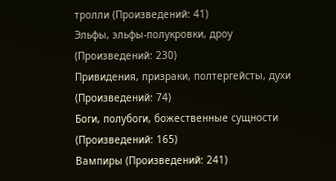тролли (Произведений: 41)
Эльфы, эльфы-полукровки, дроу (Произведений: 230)
Привидения, призраки, полтергейсты, духи (Произведений: 74)
Боги, полубоги, божественные сущности (Произведений: 165)
Вампиры (Произведений: 241)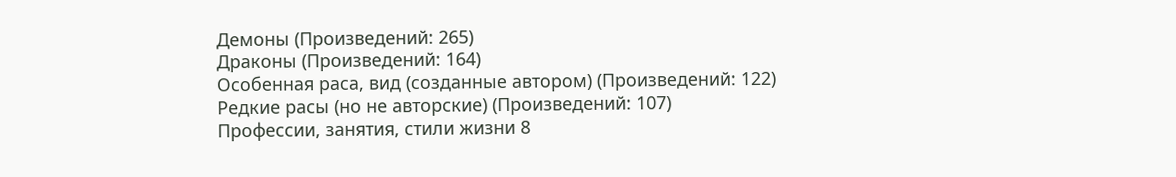Демоны (Произведений: 265)
Драконы (Произведений: 164)
Особенная раса, вид (созданные автором) (Произведений: 122)
Редкие расы (но не авторские) (Произведений: 107)
Профессии, занятия, стили жизни 8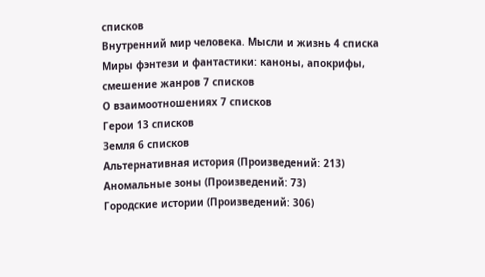списков
Внутренний мир человека. Мысли и жизнь 4 списка
Миры фэнтези и фантастики: каноны, апокрифы, смешение жанров 7 списков
О взаимоотношениях 7 списков
Герои 13 списков
Земля 6 списков
Альтернативная история (Произведений: 213)
Аномальные зоны (Произведений: 73)
Городские истории (Произведений: 306)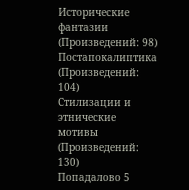Исторические фантазии (Произведений: 98)
Постапокалиптика (Произведений: 104)
Стилизации и этнические мотивы (Произведений: 130)
Попадалово 5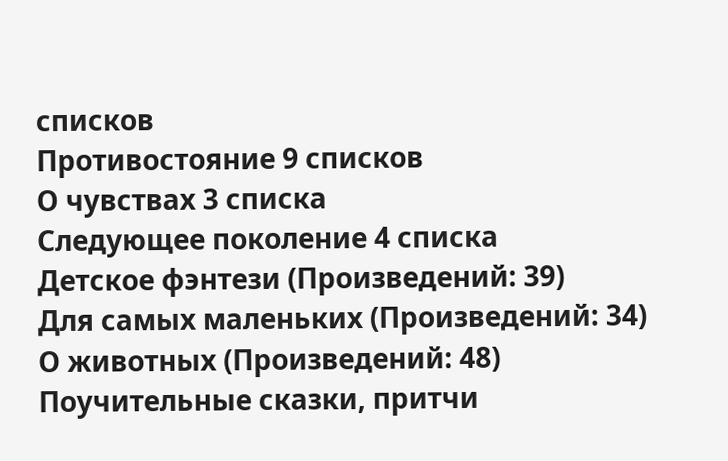списков
Противостояние 9 списков
О чувствах 3 списка
Следующее поколение 4 списка
Детское фэнтези (Произведений: 39)
Для самых маленьких (Произведений: 34)
О животных (Произведений: 48)
Поучительные сказки, притчи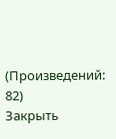(Произведений: 82)
Закрыть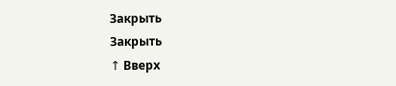Закрыть
Закрыть
↑ Вверх